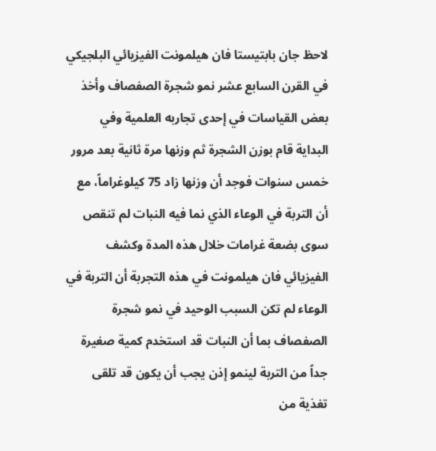لاحظ جان بابتيستا فان هيلمونت الفيزيائي البلجيكي في القرن السابع عشر نمو شجرة الصفصاف وأخذ بعض القياسات في إحدى تجاربه العلمية وفي البداية قام بوزن الشجرة ثم وزنها مرة ثانية بعد مرور خمس سنوات فوجد أن وزنها زاد 75 كيلوغراماً، مع أن التربة في الوعاء الذي نما فيه النبات لم تنقص سوى بضعة غرامات خلال هذه المدة وكشف الفيزيائي فان هيلمونت في هذه التجربة أن التربة في الوعاء لم تكن السبب الوحيد في نمو شجرة الصفصاف بما أن النبات قد استخدم كمية صغيرة جداً من التربة لينمو إذن يجب أن يكون قد تلقى تغذية من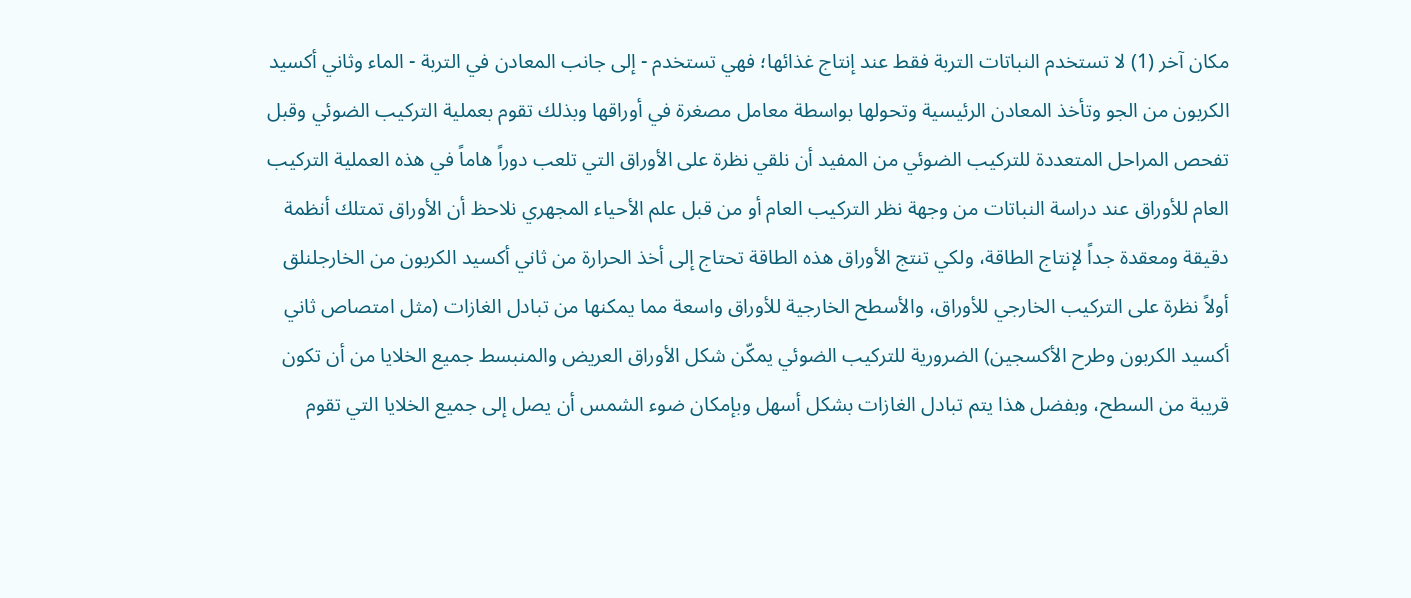مكان آخر (1) لا تستخدم النباتات التربة فقط عند إنتاج غذائها؛ فهي تستخدم - إلى جانب المعادن في التربة - الماء وثاني أكسيد الكربون من الجو وتأخذ المعادن الرئيسية وتحولها بواسطة معامل مصغرة في أوراقها وبذلك تقوم بعملية التركيب الضوئي وقبل تفحص المراحل المتعددة للتركيب الضوئي من المفيد أن نلقي نظرة على الأوراق التي تلعب دوراً هاماً في هذه العملية التركيب العام للأوراق عند دراسة النباتات من وجهة نظر التركيب العام أو من قبل علم الأحياء المجهري نلاحظ أن الأوراق تمتلك أنظمة دقيقة ومعقدة جداً لإنتاج الطاقة، ولكي تنتج الأوراق هذه الطاقة تحتاج إلى أخذ الحرارة من ثاني أكسيد الكربون من الخارجلنلق أولاً نظرة على التركيب الخارجي للأوراق، والأسطح الخارجية للأوراق واسعة مما يمكنها من تبادل الغازات (مثل امتصاص ثاني أكسيد الكربون وطرح الأكسجين) الضرورية للتركيب الضوئي يمكّن شكل الأوراق العريض والمنبسط جميع الخلايا من أن تكون قريبة من السطح، وبفضل هذا يتم تبادل الغازات بشكل أسهل وبإمكان ضوء الشمس أن يصل إلى جميع الخلايا التي تقوم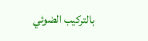بالتركيب الضوئي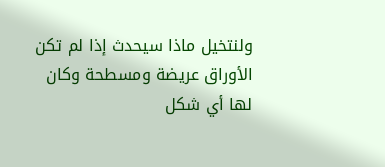ولنتخيل ماذا سيحدث إذا لم تكن الأوراق عريضة ومسطحة وكان لها أي شكل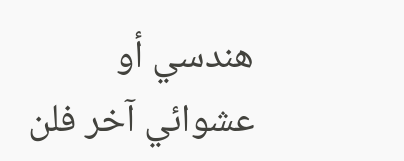هندسي أو عشوائي آخر فلن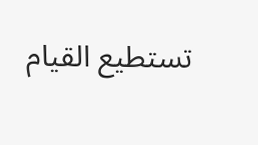تستطيع القيام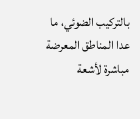بالتركيب الضوئي، ما عدا المناطق المعرضة مباشرة لأشعة